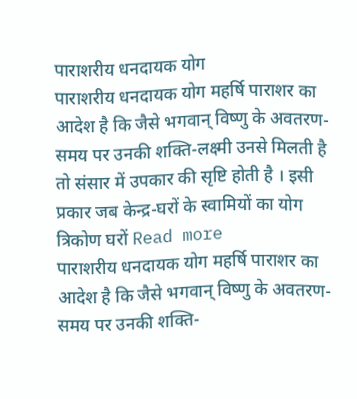पाराशरीय धनदायक योग
पाराशरीय धनदायक योग महर्षि पाराशर का आदेश है कि जैसे भगवान् विष्णु के अवतरण- समय पर उनकी शक्ति-लक्ष्मी उनसे मिलती है तो संसार में उपकार की सृष्टि होती है । इसी प्रकार जब केन्द्र-घरों के स्वामियों का योग त्रिकोण घरों Read more
पाराशरीय धनदायक योग महर्षि पाराशर का आदेश है कि जैसे भगवान् विष्णु के अवतरण- समय पर उनकी शक्ति-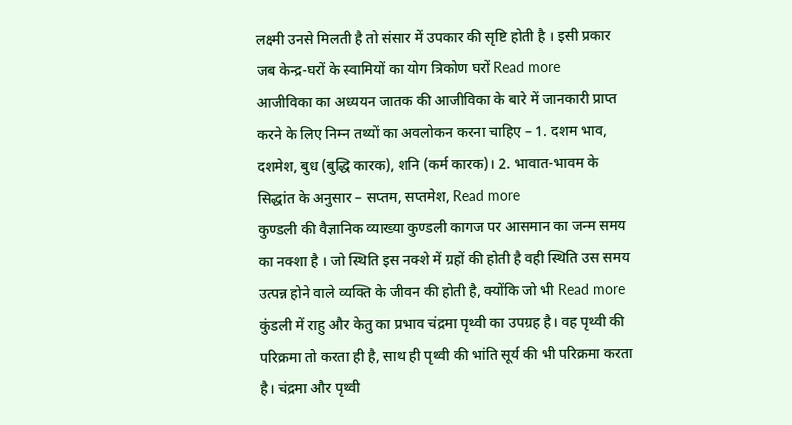लक्ष्मी उनसे मिलती है तो संसार में उपकार की सृष्टि होती है । इसी प्रकार जब केन्द्र-घरों के स्वामियों का योग त्रिकोण घरों Read more
आजीविका का अध्ययन जातक की आजीविका के बारे में जानकारी प्राप्त करने के लिए निम्न तथ्यों का अवलोकन करना चाहिए – 1. दशम भाव, दशमेश, बुध (बुद्धि कारक), शनि (कर्म कारक)। 2. भावात-भावम के सिद्धांत के अनुसार – सप्तम, सप्तमेश, Read more
कुण्डली की वैज्ञानिक व्याख्या कुण्डली कागज पर आसमान का जन्म समय का नक्शा है । जो स्थिति इस नक्शे में ग्रहों की होती है वही स्थिति उस समय उत्पन्न होने वाले व्यक्ति के जीवन की होती है, क्योंकि जो भी Read more
कुंडली में राहु और केतु का प्रभाव चंद्रमा पृथ्वी का उपग्रह है। वह पृथ्वी की परिक्रमा तो करता ही है, साथ ही पृथ्वी की भांति सूर्य की भी परिक्रमा करता है। चंद्रमा और पृथ्वी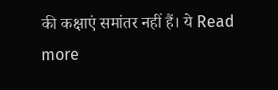की कक्षाएं समांतर नहीं हैं। ये Read more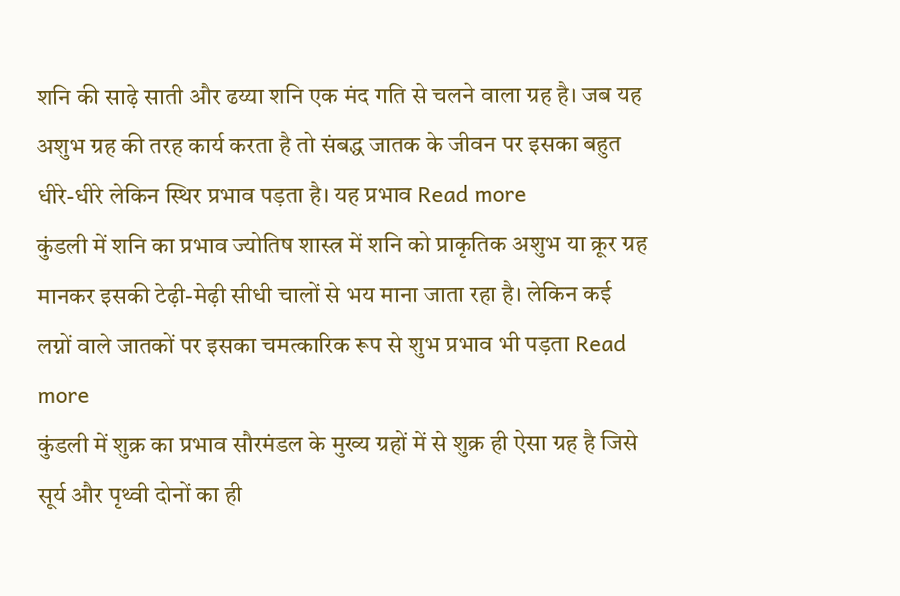शनि की साढ़े साती और ढय्या शनि एक मंद गति से चलने वाला ग्रह है। जब यह अशुभ ग्रह की तरह कार्य करता है तो संबद्ध जातक के जीवन पर इसका बहुत धीरे-धीरे लेकिन स्थिर प्रभाव पड़ता है। यह प्रभाव Read more
कुंडली में शनि का प्रभाव ज्योतिष शास्त्र में शनि को प्राकृतिक अशुभ या क्रूर ग्रह मानकर इसकी टेढ़ी-मेढ़ी सीधी चालों से भय माना जाता रहा है। लेकिन कई लग्नों वाले जातकों पर इसका चमत्कारिक रूप से शुभ प्रभाव भी पड़ता Read more
कुंडली में शुक्र का प्रभाव सौरमंडल के मुख्य ग्रहों में से शुक्र ही ऐसा ग्रह है जिसे सूर्य और पृथ्वी दोनों का ही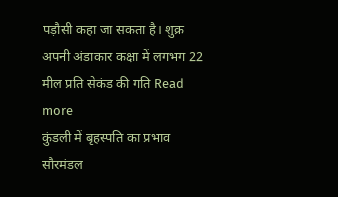पड़ौसी कहा जा सकता है। शुक्र अपनी अंडाकार कक्षा में लगभग 22 मील प्रति सेकंड की गति Read more
कुंडली में बृहस्पति का प्रभाव सौरमंडल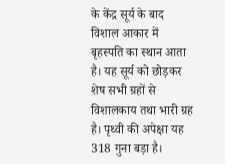के केंद्र सूर्य के बाद विशाल आकार में बृहस्पति का स्थान आता है। यह सूर्य को छोड़कर शेष सभी ग्रहों से विशालकाय तथा भारी ग्रह है। पृथ्वी की अपेक्षा यह 318 गुना बड़ा है।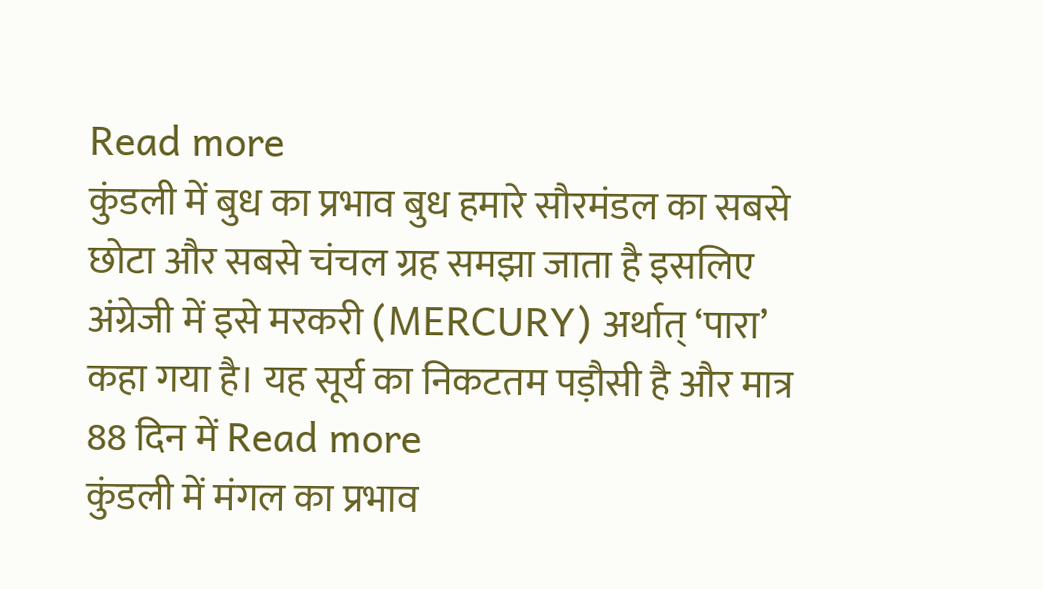Read more
कुंडली में बुध का प्रभाव बुध हमारे सौरमंडल का सबसे छोटा और सबसे चंचल ग्रह समझा जाता है इसलिए अंग्रेजी में इसे मरकरी (MERCURY) अर्थात् ‘पारा’ कहा गया है। यह सूर्य का निकटतम पड़ौसी है और मात्र 88 दिन में Read more
कुंडली में मंगल का प्रभाव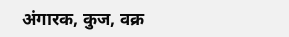अंगारक, कुज, वक्र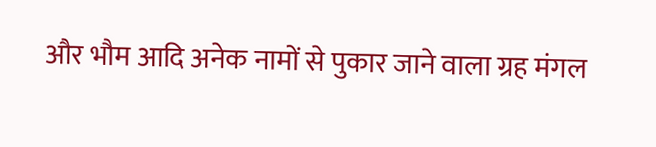और भौम आदि अनेक नामों से पुकार जाने वाला ग्रह मंगल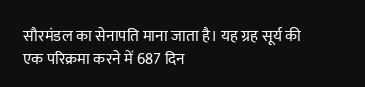सौरमंडल का सेनापति माना जाता है। यह ग्रह सूर्य की एक परिक्रमा करने में 687 दिन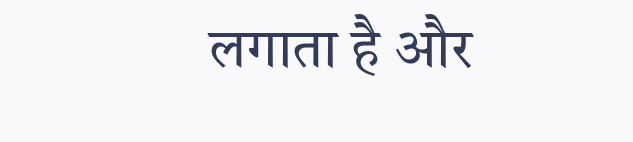लगाता है और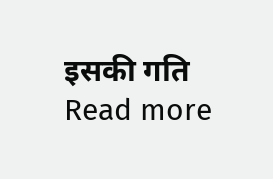इसकी गति Read more